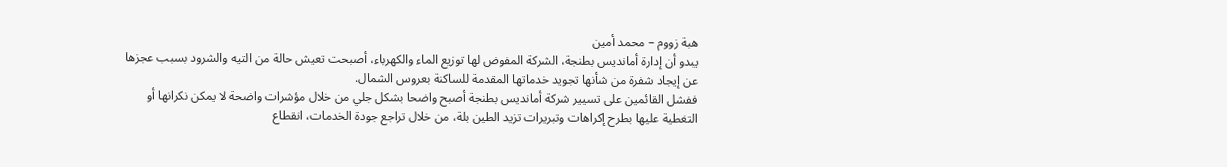هبة زووم – محمد أمين
يبدو أن إدارة أمانديس بطنجة، الشركة المفوض لها توزيع الماء والكهرباء، أصبحت تعيش حالة من التيه والشرود بسبب عجزها عن إيجاد شفرة من شأنها تجويد خدماتها المقدمة للساكنة بعروس الشمال.
ففشل القائمين على تسيير شركة أمانديس بطنجة أصبح واضحا بشكل جلي من خلال مؤشرات واضحة لا يمكن نكرانها أو التغطية عليها بطرح إكراهات وتبريرات تزيد الطين بلة، من خلال تراجع جودة الخدمات، انقطاع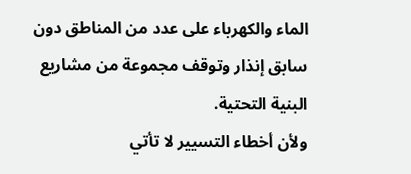الماء والكهرباء على عدد من المناطق دون سابق إنذار وتوقف مجموعة من مشاريع البنية التحتية.
ولأن أخطاء التسيير لا تأتي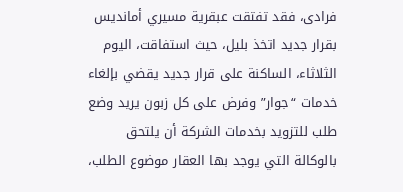فرادى، فقد تفتقت عبقرية مسيري أمانديس بقرار جديد اتخذ بليل، حيث استفاقت، اليوم الثلاثاء، الساكنة على قرار جديد يقضي بإلغاء خدمات “جوار” وفرض على كل زبون يريد وضع طلب للتزويد بخدمات الشركة أن يلتحق بالوكالة التي يوجد بها العقار موضوع الطلب،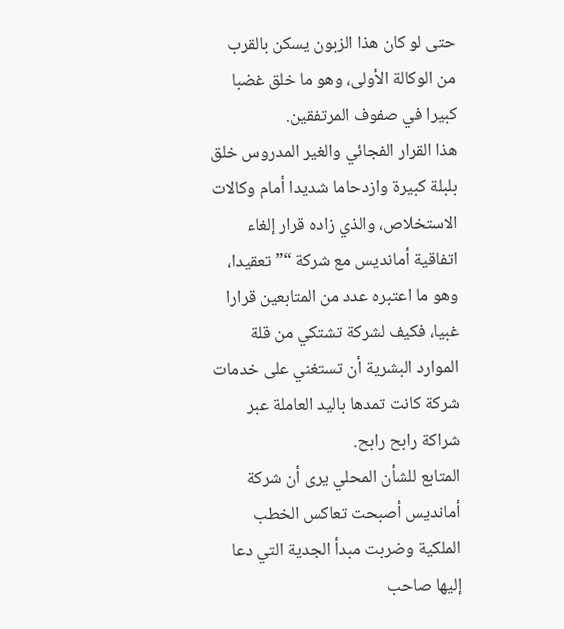حتى لو كان هذا الزبون يسكن بالقرب من الوكالة الأولى، وهو ما خلق غضبا كبيرا في صفوف المرتفقين.
هذا القرار الفجائي والغير المدروس خلق بلبلة كبيرة وازدحاما شديدا أمام وكالات الاستخلاص، والذي زاده قرار إلغاء اتفاقية أمانديس مع شركة “” تعقيدا، وهو ما اعتبره عدد من المتابعين قرارا غبيا، فكيف لشركة تشتكي من قلة الموارد البشرية أن تستغني على خدمات شركة كانت تمدها باليد العاملة عبر شراكة رابح رابح.
المتابع للشأن المحلي يرى أن شركة أمانديس أصبحت تعاكس الخطب الملكية وضربت مبدأ الجدية التي دعا إليها صاحب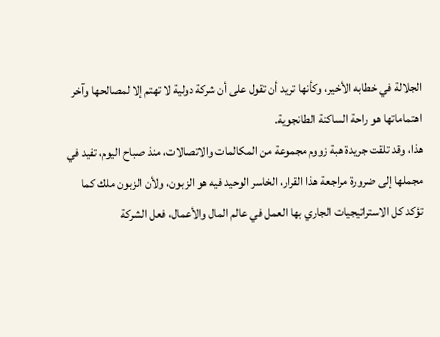الجلالة في خطابه الأخير، وكأنها تريد أن تقول على أن شركة دولية لا تهتم إلا لمصالحها وآخر اهتماماتها هو راحة الساكنة الطانجوية.
هذا، وقد تلقت جريدة هبة زووم مجموعة من المكالمات والاتصالات، منذ صباح اليوم، تفيد في مجملها إلى ضرورة مراجعة هذا القرار، الخاسر الوحيد فيه هو الزبون، ولأن الزبون ملك كما تؤكد كل الاستراتيجيات الجاري بها العمل في عالم المال والأعمال، فعل الشركة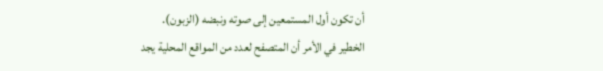أن تكون أول المستمعين إلى صوته ونبضه (الزبون).
الخطير في الأمر أن المتصفح لعدد من المواقع المحلية يجد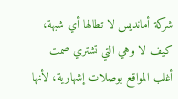شركة أمانديس لا تطالها أي شبهة، كيف لا وهي التي تشتري صمت أغلب المواقع بوصلات إشهارية، لأنها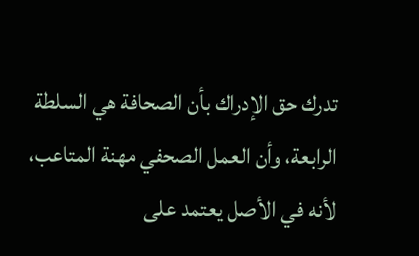تدرك حق الإدراك بأن الصحافة هي السلطة الرابعة، وأن العمل الصحفي مهنة المتاعب، لأنه في الأصل يعتمد على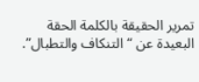تمرير الحقيقة بالكلمة الحقة البعيدة عن “التنكاف والتطبال”.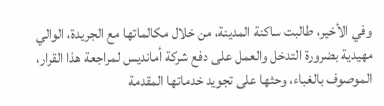وفي الأخير، طالبت ساكنة المدينة، من خلال مكالماتها مع الجريدة، الوالي مهيدية بضرورة التدخل والعمل على دفع شركة أمانديس لمراجعة هذا القرار، الموصوف بالغباء، وحثها على تجويد خدماتها المقدمة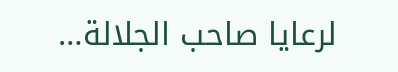لرعايا صاحب الجلالة…